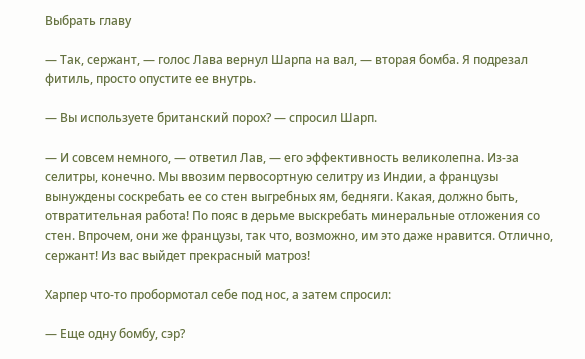Выбрать главу

— Так, сержант, — голос Лава вернул Шарпа на вал, — вторая бомба. Я подрезал фитиль, просто опустите ее внутрь.

— Вы используете британский порох? — спросил Шарп.

— И совсем немного, — ответил Лав, — его эффективность великолепна. Из-за селитры, конечно. Мы ввозим первосортную селитру из Индии, а французы вынуждены соскребать ее со стен выгребных ям, бедняги. Какая, должно быть, отвратительная работа! По пояс в дерьме выскребать минеральные отложения со стен. Впрочем, они же французы, так что, возможно, им это даже нравится. Отлично, сержант! Из вас выйдет прекрасный матроз!

Харпер что-то пробормотал себе под нос, а затем спросил:

— Еще одну бомбу, сэр?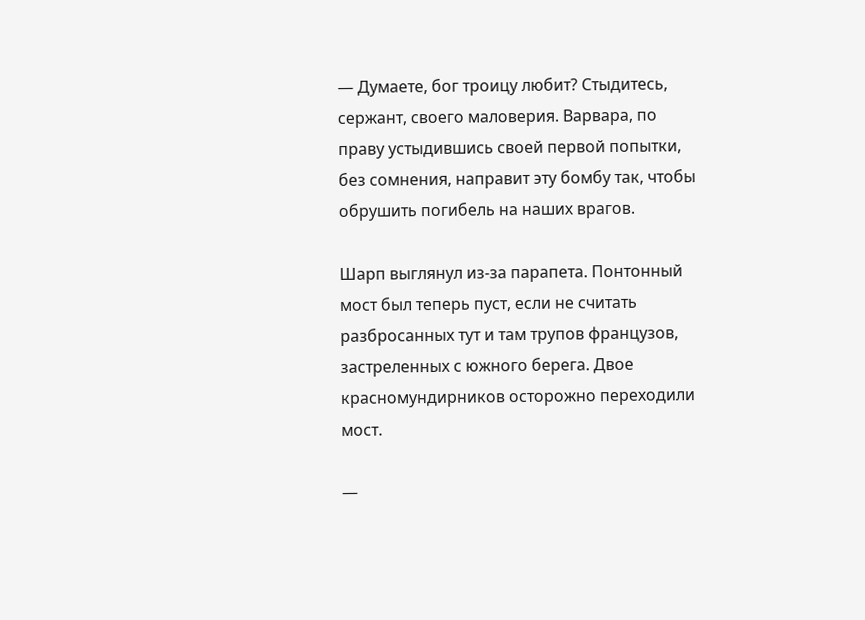— Думаете, бог троицу любит? Стыдитесь, сержант, своего маловерия. Варвара, по праву устыдившись своей первой попытки, без сомнения, направит эту бомбу так, чтобы обрушить погибель на наших врагов.

Шарп выглянул из-за парапета. Понтонный мост был теперь пуст, если не считать разбросанных тут и там трупов французов, застреленных с южного берега. Двое красномундирников осторожно переходили мост.

—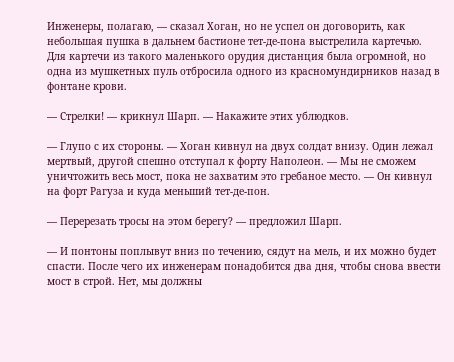Инженеры, полагаю, — сказал Хоган, но не успел он договорить, как небольшая пушка в дальнем бастионе тет-де-пона выстрелила картечью. Для картечи из такого маленького орудия дистанция была огромной, но одна из мушкетных пуль отбросила одного из красномундирников назад в фонтане крови.

— Стрелки! — крикнул Шарп. — Накажите этих ублюдков.

— Глупо с их стороны. — Хоган кивнул на двух солдат внизу. Один лежал мертвый, другой спешно отступал к форту Наполеон. — Мы не сможем уничтожить весь мост, пока не захватим это гребаное место. — Он кивнул на форт Рагуза и куда меньший тет-де-пон.

— Перерезать тросы на этом берегу? — предложил Шарп.

— И понтоны поплывут вниз по течению, сядут на мель, и их можно будет спасти. После чего их инженерам понадобится два дня, чтобы снова ввести мост в строй. Нет, мы должны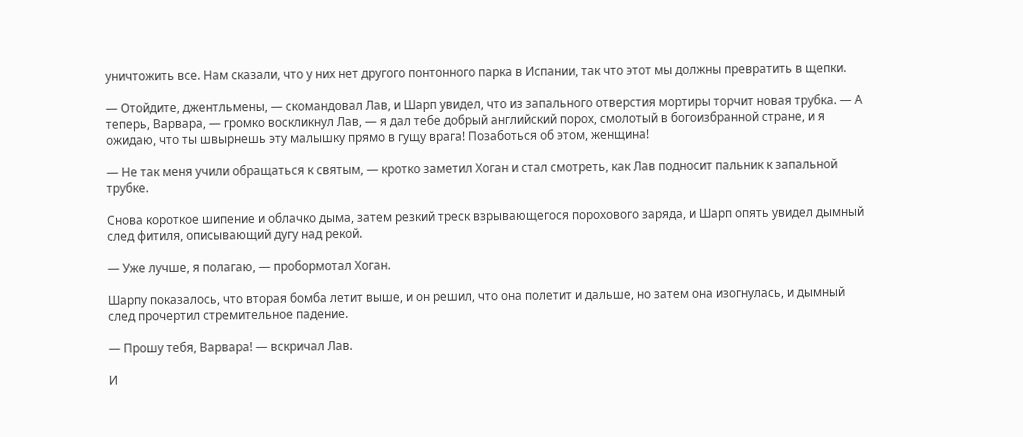уничтожить все. Нам сказали, что у них нет другого понтонного парка в Испании, так что этот мы должны превратить в щепки.

— Отойдите, джентльмены, — скомандовал Лав, и Шарп увидел, что из запального отверстия мортиры торчит новая трубка. — А теперь, Варвара, — громко воскликнул Лав, — я дал тебе добрый английский порох, смолотый в богоизбранной стране, и я ожидаю, что ты швырнешь эту малышку прямо в гущу врага! Позаботься об этом, женщина!

— Не так меня учили обращаться к святым, — кротко заметил Хоган и стал смотреть, как Лав подносит пальник к запальной трубке.

Снова короткое шипение и облачко дыма, затем резкий треск взрывающегося порохового заряда, и Шарп опять увидел дымный след фитиля, описывающий дугу над рекой.

— Уже лучше, я полагаю, — пробормотал Хоган.

Шарпу показалось, что вторая бомба летит выше, и он решил, что она полетит и дальше, но затем она изогнулась, и дымный след прочертил стремительное падение.

— Прошу тебя, Варвара! — вскричал Лав.

И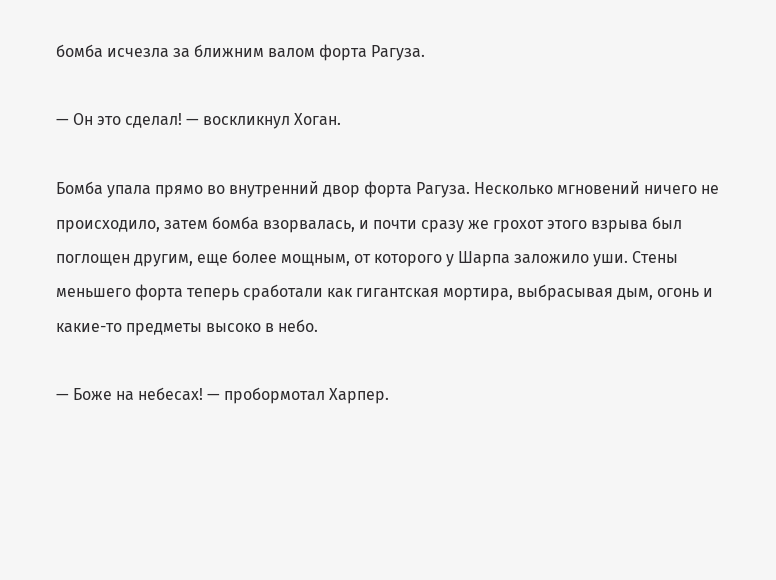бомба исчезла за ближним валом форта Рагуза.

— Он это сделал! — воскликнул Хоган.

Бомба упала прямо во внутренний двор форта Рагуза. Несколько мгновений ничего не происходило, затем бомба взорвалась, и почти сразу же грохот этого взрыва был поглощен другим, еще более мощным, от которого у Шарпа заложило уши. Стены меньшего форта теперь сработали как гигантская мортира, выбрасывая дым, огонь и какие-то предметы высоко в небо.

— Боже на небесах! — пробормотал Харпер.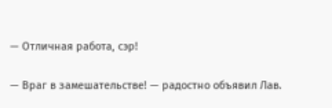— Отличная работа, сэр!

— Враг в замешательстве! — радостно объявил Лав.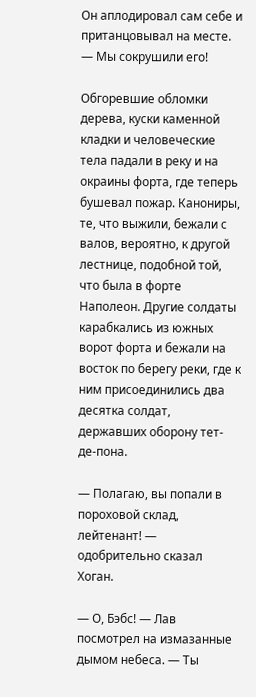Он аплодировал сам себе и пританцовывал на месте. — Мы сокрушили его!

Обгоревшие обломки дерева, куски каменной кладки и человеческие тела падали в реку и на окраины форта, где теперь бушевал пожар. Канониры, те, что выжили, бежали с валов, вероятно, к другой лестнице, подобной той, что была в форте Наполеон. Другие солдаты карабкались из южных ворот форта и бежали на восток по берегу реки, где к ним присоединились два десятка солдат, державших оборону тет-де-пона.

— Полагаю, вы попали в пороховой склад, лейтенант! — одобрительно сказал Хоган.

— О, Бэбс! — Лав посмотрел на измазанные дымом небеса. — Ты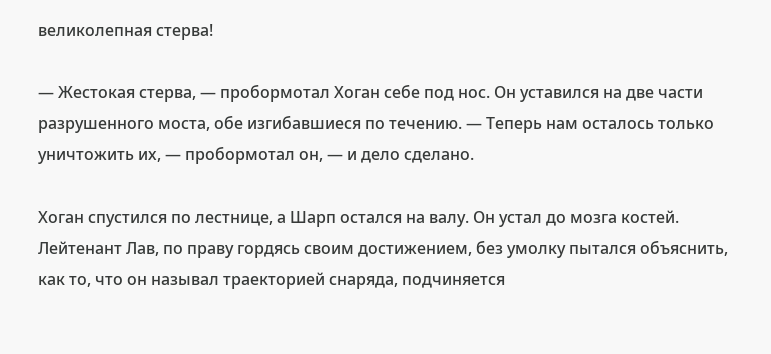великолепная стерва!

— Жестокая стерва, — пробормотал Хоган себе под нос. Он уставился на две части разрушенного моста, обе изгибавшиеся по течению. — Теперь нам осталось только уничтожить их, — пробормотал он, — и дело сделано.

Хоган спустился по лестнице, а Шарп остался на валу. Он устал до мозга костей. Лейтенант Лав, по праву гордясь своим достижением, без умолку пытался объяснить, как то, что он называл траекторией снаряда, подчиняется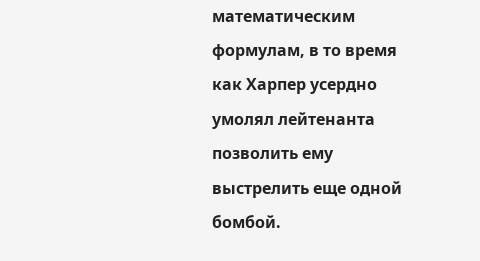математическим формулам, в то время как Харпер усердно умолял лейтенанта позволить ему выстрелить еще одной бомбой.